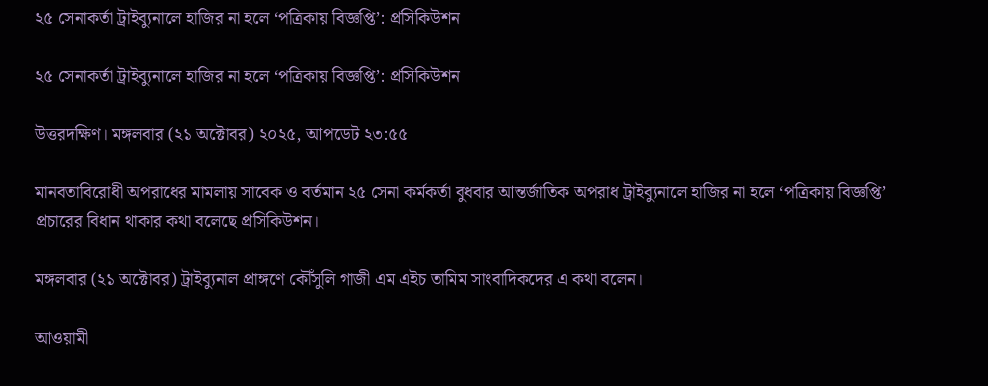২৫ সেনাকর্তা ট্রাইব্যুনালে হাজির না হলে ‘পত্রিকায় বিজ্ঞপ্তি’: প্রসিকিউশন

২৫ সেনাকর্তা ট্রাইব্যুনালে হাজির না হলে ‘পত্রিকায় বিজ্ঞপ্তি’: প্রসিকিউশন

উত্তরদক্ষিণ। মঙ্গলবার (২১ অক্টোবর) ২০২৫, আপডেট ২৩:৫৫

মানবতাবিরোধী অপরাধের মামলায় সাবেক ও বর্তমান ২৫ সেনা কর্মকর্তা বুধবার আন্তর্জাতিক অপরাধ ট্রাইব্যুনালে হাজির না হলে ‘পত্রিকায় বিজ্ঞপ্তি’ প্রচারের বিধান থাকার কথা বলেছে প্রসিকিউশন।

মঙ্গলবার (২১ অক্টোবর) ট্রাইব্যুনাল প্রাঙ্গণে কৌঁসুলি গাজী এম এইচ তামিম সাংবাদিকদের এ কথা বলেন।

আওয়ামী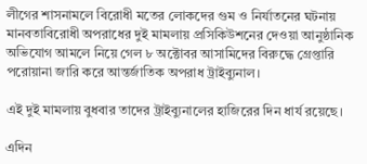লীগের শাসনামলে বিরোধী মতের লোকদের গুম ও নির্যাতনের ঘটনায় মানবতাবিরোধী অপরাধের দুই মামলায় প্রসিকিউশনের দেওয়া আনুষ্ঠানিক অভিযোগ আমলে নিয়ে গেল ৮ অক্টোবর আসামিদের বিরুদ্ধে গ্রেপ্তারি পরোয়ানা জারি করে আন্তর্জাতিক অপরাধ ট্রাইব্যুনাল।

এই দুই মামলায় বুধবার তাদের ট্রাইব্যুনালের হাজিরের দিন ধার্য রয়েছে।

এদিন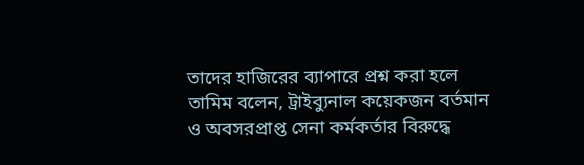তাদের হাজিরের ব্যাপারে প্রশ্ন করা হলে তামিম বলেন, ট্রাইব্যুনাল কয়েকজন বর্তমান ও অবসরপ্রাপ্ত সেনা কর্মকর্তার বিরুদ্ধে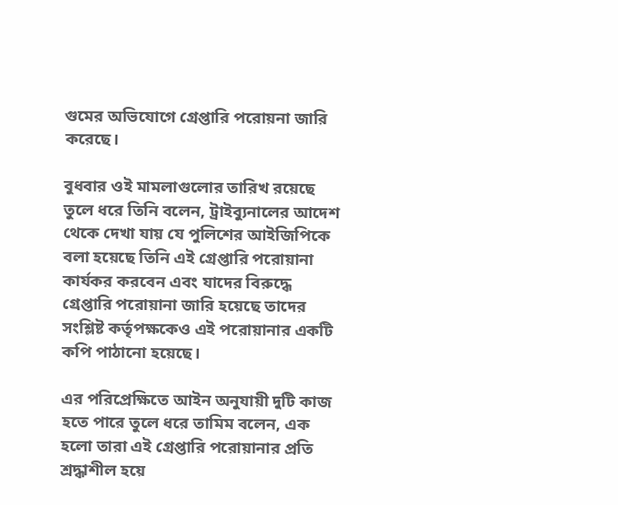গুমের অভিযোগে গ্রেপ্তারি পরোয়না জারি করেছে।

বুধবার ওই মামলাগুলোর তারিখ রয়েছে তুলে ধরে তিনি বলেন, ট্রাইব্যুনালের আদেশ থেকে দেখা যায় যে পুলিশের আইজিপিকে বলা হয়েছে তিনি এই গ্রেপ্তারি পরোয়ানা কার্যকর করবেন এবং যাদের বিরুদ্ধে গ্রেপ্তারি পরোয়ানা জারি হয়েছে তাদের সংশ্লিষ্ট কর্তৃপক্ষকেও এই পরোয়ানার একটি কপি পাঠানো হয়েছে।

এর পরিপ্রেক্ষিতে আইন অনুযায়ী দুটি কাজ হতে পারে তুলে ধরে তামিম বলেন, এক হলো তারা এই গ্রেপ্তারি পরোয়ানার প্রতি শ্রদ্ধাশীল হয়ে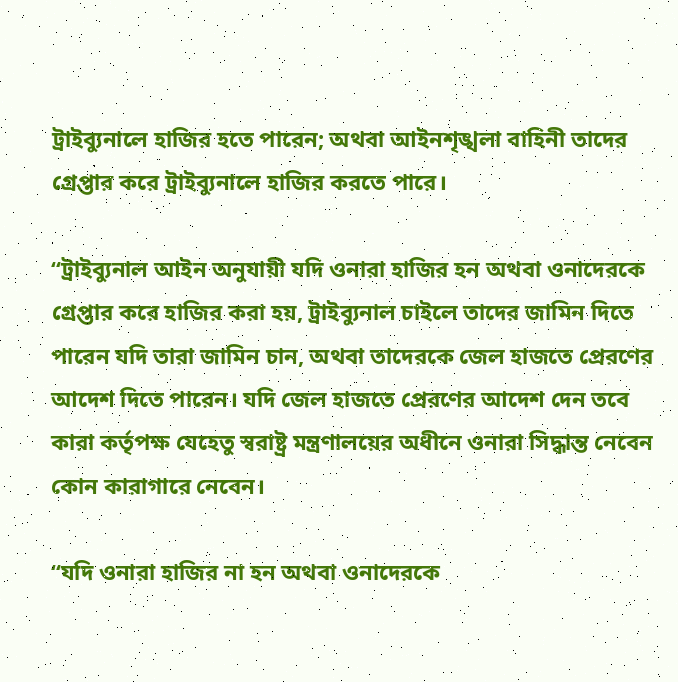ট্রাইব্যুনালে হাজির হতে পারেন; অথবা আইনশৃঙ্খলা বাহিনী তাদের গ্রেপ্তার করে ট্রাইব্যুনালে হাজির করতে পারে।

“ট্রাইব্যুনাল আইন অনুযায়ী যদি ওনারা হাজির হন অথবা ওনাদেরকে গ্রেপ্তার করে হাজির করা হয়, ট্রাইব্যুনাল চাইলে তাদের জামিন দিতে পারেন যদি তারা জামিন চান, অথবা তাদেরকে জেল হাজতে প্রেরণের আদেশ দিতে পারেন। যদি জেল হাজতে প্রেরণের আদেশ দেন তবে কারা কর্তৃপক্ষ যেহেতু স্বরাষ্ট্র মন্ত্রণালয়ের অধীনে ওনারা সিদ্ধান্ত নেবেন কোন কারাগারে নেবেন।

“যদি ওনারা হাজির না হন অথবা ওনাদেরকে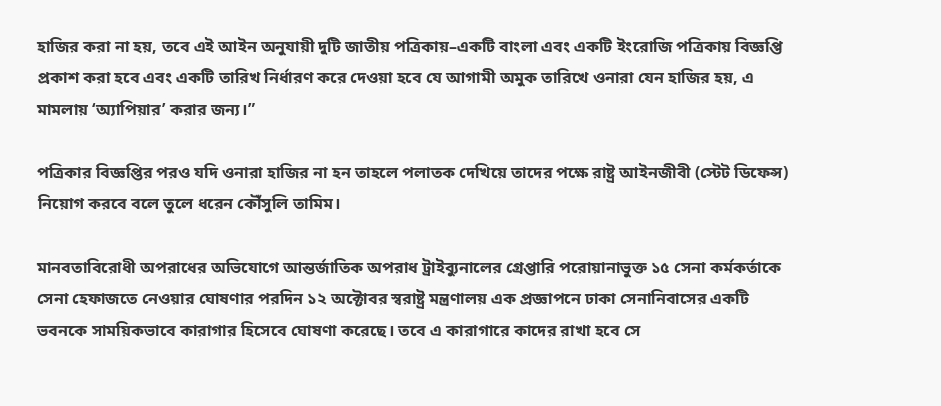হাজির করা না হয়, তবে এই আইন অনুযায়ী দুটি জাতীয় পত্রিকায়–একটি বাংলা এবং একটি ইংরোজি পত্রিকায় বিজ্ঞপ্তি প্রকাশ করা হবে এবং একটি তারিখ নির্ধারণ করে দেওয়া হবে যে আগামী অমুক তারিখে ওনারা যেন হাজির হয়, এ মামলায় ‘অ্যাপিয়ার’ করার জন্য।”

পত্রিকার বিজ্ঞপ্তির পরও যদি ওনারা হাজির না হন তাহলে পলাতক দেখিয়ে তাদের পক্ষে রাষ্ট্র আইনজীবী (স্টেট ডিফেন্স) নিয়োগ করবে বলে তুলে ধরেন কৌঁসুলি তামিম।

মানবতাবিরোধী অপরাধের অভিযোগে আন্তর্জাতিক অপরাধ ট্রাইব্যুনালের গ্রেপ্তারি পরোয়ানাভুক্ত ১৫ সেনা কর্মকর্তাকে সেনা হেফাজতে নেওয়ার ঘোষণার পরদিন ১২ অক্টোবর স্বরাষ্ট্র মন্ত্রণালয় এক প্রজ্ঞাপনে ঢাকা সেনানিবাসের একটি ভবনকে সাময়িকভাবে কারাগার হিসেবে ঘোষণা করেছে। তবে এ কারাগারে কাদের রাখা হবে সে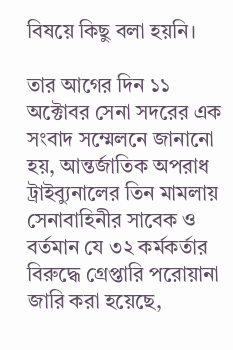বিষয়ে কিছু বলা হয়নি।

তার আগের দিন ১১ অক্টোবর সেনা সদরের এক সংবাদ সম্মেলনে জানানো হয়, আন্তর্জাতিক অপরাধ ট্রাইব্যুনালের তিন মামলায় সেনাবাহিনীর সাবেক ও বর্তমান যে ৩২ কর্মকর্তার বিরুদ্ধে গ্রেপ্তারি পরোয়ানা জারি করা হয়েছে,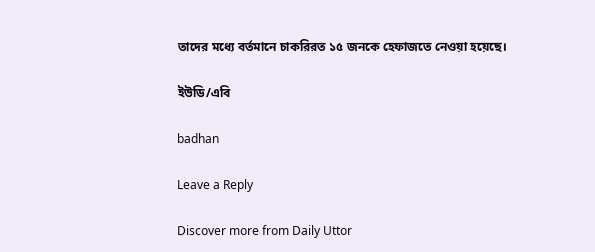তাদের মধ্যে বর্তমানে চাকরিরত ১৫ জনকে হেফাজতে নেওয়া হয়েছে।

ইউডি/এবি

badhan

Leave a Reply

Discover more from Daily Uttor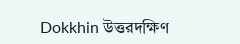Dokkhin উত্তরদক্ষিণ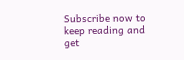Subscribe now to keep reading and get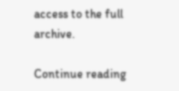access to the full archive.

Continue reading